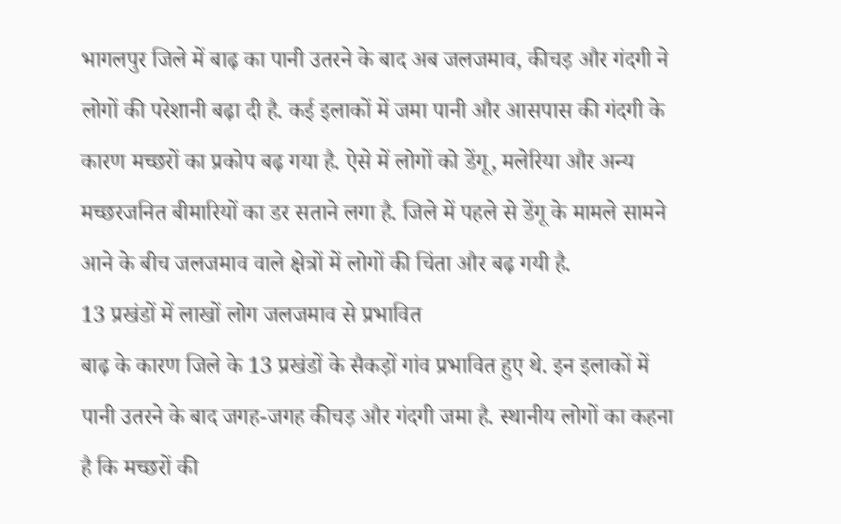भागलपुर जिले में बाढ़ का पानी उतरने के बाद अब जलजमाव, कीचड़ और गंदगी ने लोगों की परेशानी बढ़ा दी है. कई इलाकों में जमा पानी और आसपास की गंदगी के कारण मच्छरों का प्रकोप बढ़ गया है. ऐसे में लोगों को डेंगू, मलेरिया और अन्य मच्छरजनित बीमारियों का डर सताने लगा है. जिले में पहले से डेंगू के मामले सामने आने के बीच जलजमाव वाले क्षेत्रों में लोगों की चिंता और बढ़ गयी है.
13 प्रखंडों में लाखों लोग जलजमाव से प्रभावित
बाढ़ के कारण जिले के 13 प्रखंडों के सैकड़ों गांव प्रभावित हुए थे. इन इलाकों में पानी उतरने के बाद जगह-जगह कीचड़ और गंदगी जमा है. स्थानीय लोगों का कहना है कि मच्छरों की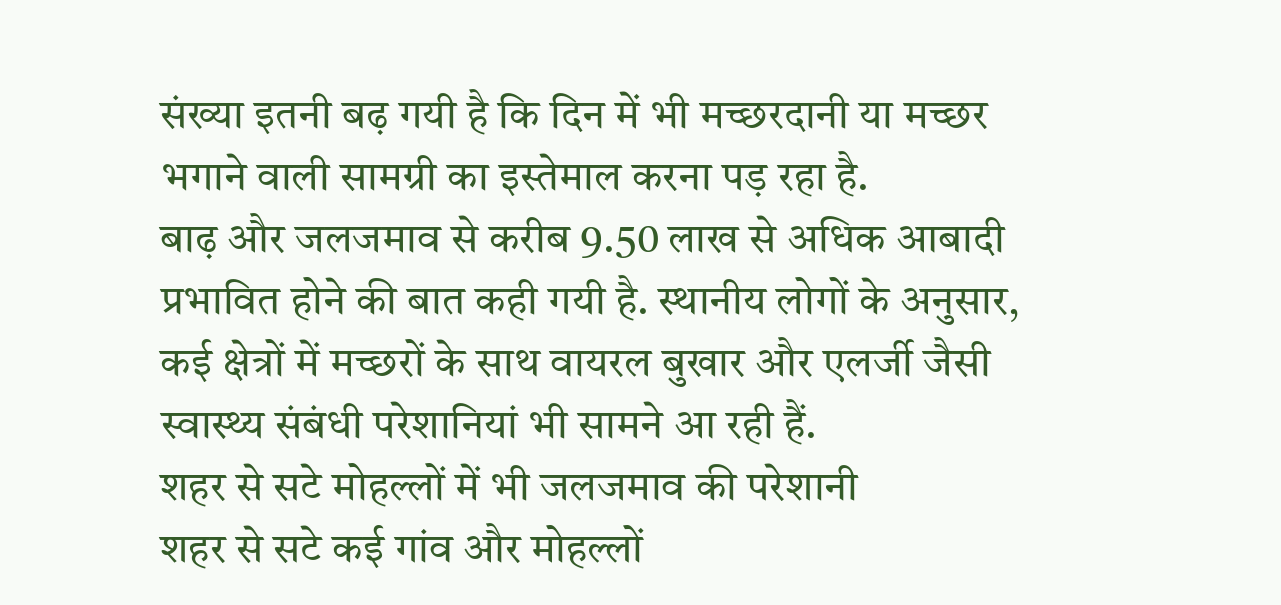संख्या इतनी बढ़ गयी है कि दिन में भी मच्छरदानी या मच्छर भगाने वाली सामग्री का इस्तेमाल करना पड़ रहा है.
बाढ़ और जलजमाव से करीब 9.50 लाख से अधिक आबादी प्रभावित होने की बात कही गयी है. स्थानीय लोगों के अनुसार, कई क्षेत्रों में मच्छरों के साथ वायरल बुखार और एलर्जी जैसी स्वास्थ्य संबंधी परेशानियां भी सामने आ रही हैं.
शहर से सटे मोहल्लों में भी जलजमाव की परेशानी
शहर से सटे कई गांव और मोहल्लों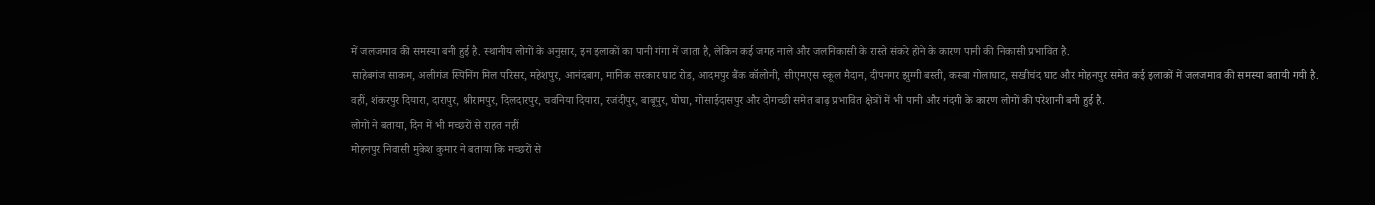में जलजमाव की समस्या बनी हुई है. स्थानीय लोगों के अनुसार, इन इलाकों का पानी गंगा में जाता है, लेकिन कई जगह नाले और जलनिकासी के रास्ते संकरे होने के कारण पानी की निकासी प्रभावित है.
साहेबगंज साकम, अलीगंज स्पिनिंग मिल परिसर, महेशपुर, आनंदबाग, मानिक सरकार घाट रोड, आदमपुर बैंक कॉलोनी, सीएमएस स्कूल मैदान, दीपनगर झुग्गी बस्ती, कस्बा गोलाघाट, सखीचंद घाट और मोहनपुर समेत कई इलाकों में जलजमाव की समस्या बतायी गयी है.
वहीं, शंकरपुर दियारा, दारापुर, श्रीरामपुर, दिलदारपुर, चवनिया दियारा, रजंदीपुर, बाबूपुर, घोघा, गोसाईदासपुर और दोगच्छी समेत बाढ़ प्रभावित क्षेत्रों में भी पानी और गंदगी के कारण लोगों की परेशानी बनी हुई है.
लोगों ने बताया, दिन में भी मच्छरों से राहत नहीं
मोहनपुर निवासी मुकेश कुमार ने बताया कि मच्छरों से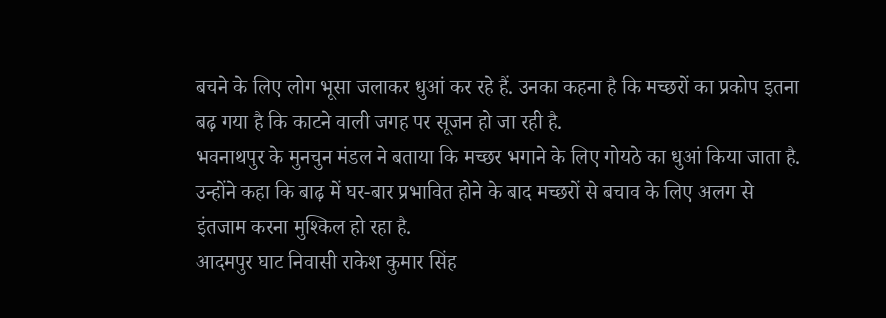बचने के लिए लोग भूसा जलाकर धुआं कर रहे हैं. उनका कहना है कि मच्छरों का प्रकोप इतना बढ़ गया है कि काटने वाली जगह पर सूजन हो जा रही है.
भवनाथपुर के मुनचुन मंडल ने बताया कि मच्छर भगाने के लिए गोयठे का धुआं किया जाता है. उन्होंने कहा कि बाढ़ में घर-बार प्रभावित होने के बाद मच्छरों से बचाव के लिए अलग से इंतजाम करना मुश्किल हो रहा है.
आदमपुर घाट निवासी राकेश कुमार सिंह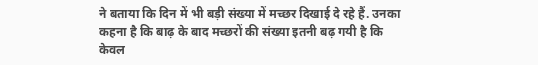ने बताया कि दिन में भी बड़ी संख्या में मच्छर दिखाई दे रहे हैं. उनका कहना है कि बाढ़ के बाद मच्छरों की संख्या इतनी बढ़ गयी है कि केवल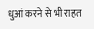धुआं करने से भी राहत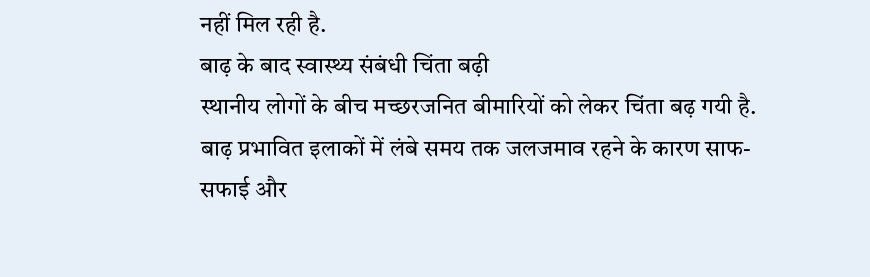नहीं मिल रही है.
बाढ़ के बाद स्वास्थ्य संबंधी चिंता बढ़ी
स्थानीय लोगों के बीच मच्छरजनित बीमारियों को लेकर चिंता बढ़ गयी है. बाढ़ प्रभावित इलाकों में लंबे समय तक जलजमाव रहने के कारण साफ-सफाई और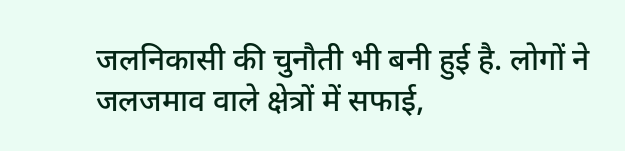जलनिकासी की चुनौती भी बनी हुई है. लोगों ने जलजमाव वाले क्षेत्रों में सफाई,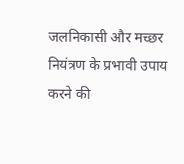जलनिकासी और मच्छर नियंत्रण के प्रभावी उपाय करने की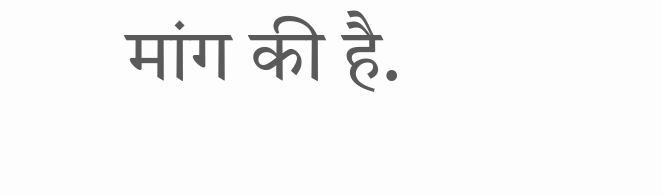मांग की है.